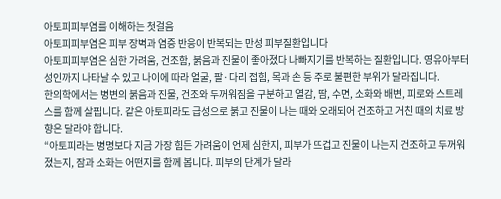아토피피부염를 이해하는 첫걸음
아토피피부염은 피부 장벽과 염증 반응이 반복되는 만성 피부질환입니다
아토피피부염은 심한 가려움, 건조함, 붉음과 진물이 좋아졌다 나빠지기를 반복하는 질환입니다. 영유아부터 성인까지 나타날 수 있고 나이에 따라 얼굴, 팔·다리 접힘, 목과 손 등 주로 불편한 부위가 달라집니다.
한의학에서는 병변의 붉음과 진물, 건조와 두꺼워짐을 구분하고 열감, 땀, 수면, 소화와 배변, 피로와 스트레스를 함께 살핍니다. 같은 아토피라도 급성으로 붉고 진물이 나는 때와 오래되어 건조하고 거친 때의 치료 방향은 달라야 합니다.
“아토피라는 병명보다 지금 가장 힘든 가려움이 언제 심한지, 피부가 뜨겁고 진물이 나는지 건조하고 두꺼워졌는지, 잠과 소화는 어떤지를 함께 봅니다. 피부의 단계가 달라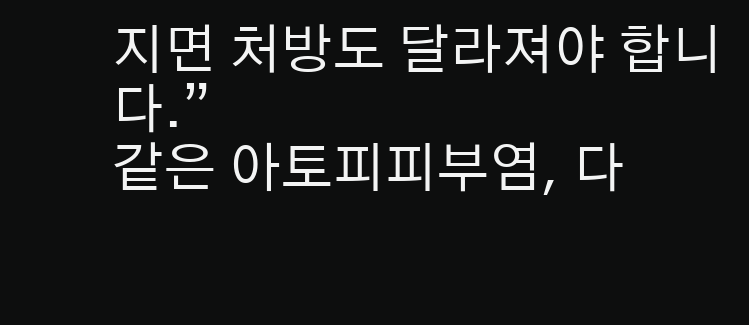지면 처방도 달라져야 합니다.”
같은 아토피피부염, 다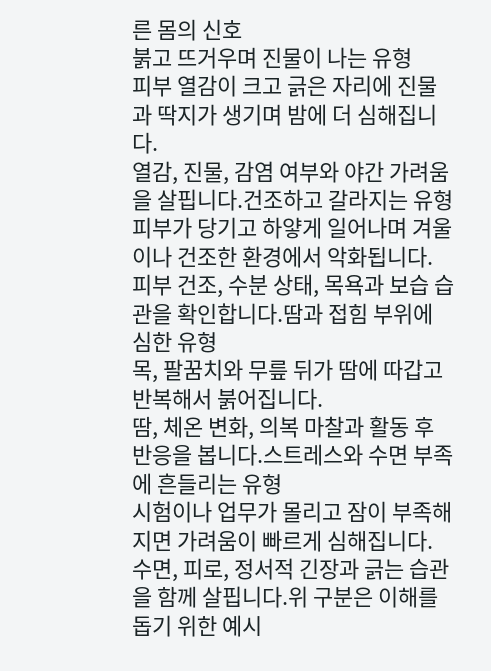른 몸의 신호
붉고 뜨거우며 진물이 나는 유형
피부 열감이 크고 긁은 자리에 진물과 딱지가 생기며 밤에 더 심해집니다.
열감, 진물, 감염 여부와 야간 가려움을 살핍니다.건조하고 갈라지는 유형
피부가 당기고 하얗게 일어나며 겨울이나 건조한 환경에서 악화됩니다.
피부 건조, 수분 상태, 목욕과 보습 습관을 확인합니다.땀과 접힘 부위에 심한 유형
목, 팔꿈치와 무릎 뒤가 땀에 따갑고 반복해서 붉어집니다.
땀, 체온 변화, 의복 마찰과 활동 후 반응을 봅니다.스트레스와 수면 부족에 흔들리는 유형
시험이나 업무가 몰리고 잠이 부족해지면 가려움이 빠르게 심해집니다.
수면, 피로, 정서적 긴장과 긁는 습관을 함께 살핍니다.위 구분은 이해를 돕기 위한 예시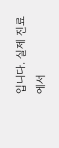입니다. 실제 진료에서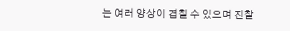는 여러 양상이 겹칠 수 있으며 진찰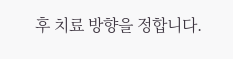후 치료 방향을 정합니다.